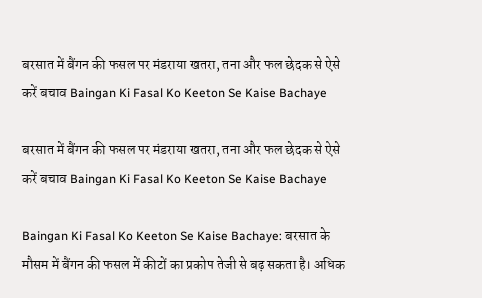बरसात में बैंगन की फसल पर मंडराया खतरा, तना और फल छेदक से ऐसे करें बचाव Baingan Ki Fasal Ko Keeton Se Kaise Bachaye

बरसात में बैंगन की फसल पर मंडराया खतरा, तना और फल छेदक से ऐसे करें बचाव Baingan Ki Fasal Ko Keeton Se Kaise Bachaye

Baingan Ki Fasal Ko Keeton Se Kaise Bachaye: बरसात के मौसम में बैंगन की फसल में कीटों का प्रकोप तेजी से बढ़ सकता है। अधिक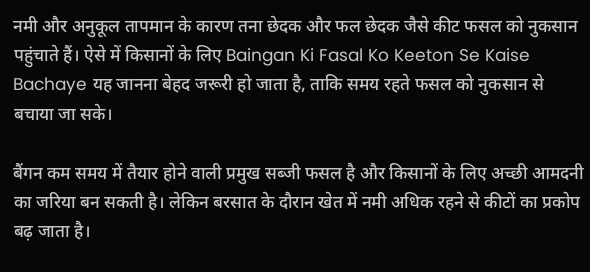नमी और अनुकूल तापमान के कारण तना छेदक और फल छेदक जैसे कीट फसल को नुकसान पहुंचाते हैं। ऐसे में किसानों के लिए Baingan Ki Fasal Ko Keeton Se Kaise Bachaye यह जानना बेहद जरूरी हो जाता है, ताकि समय रहते फसल को नुकसान से बचाया जा सके।

बैंगन कम समय में तैयार होने वाली प्रमुख सब्जी फसल है और किसानों के लिए अच्छी आमदनी का जरिया बन सकती है। लेकिन बरसात के दौरान खेत में नमी अधिक रहने से कीटों का प्रकोप बढ़ जाता है।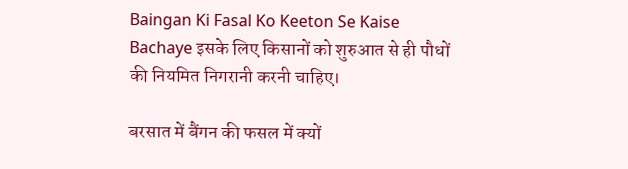Baingan Ki Fasal Ko Keeton Se Kaise Bachaye इसके लिए किसानों को शुरुआत से ही पौधों की नियमित निगरानी करनी चाहिए।

बरसात में बैंगन की फसल में क्यों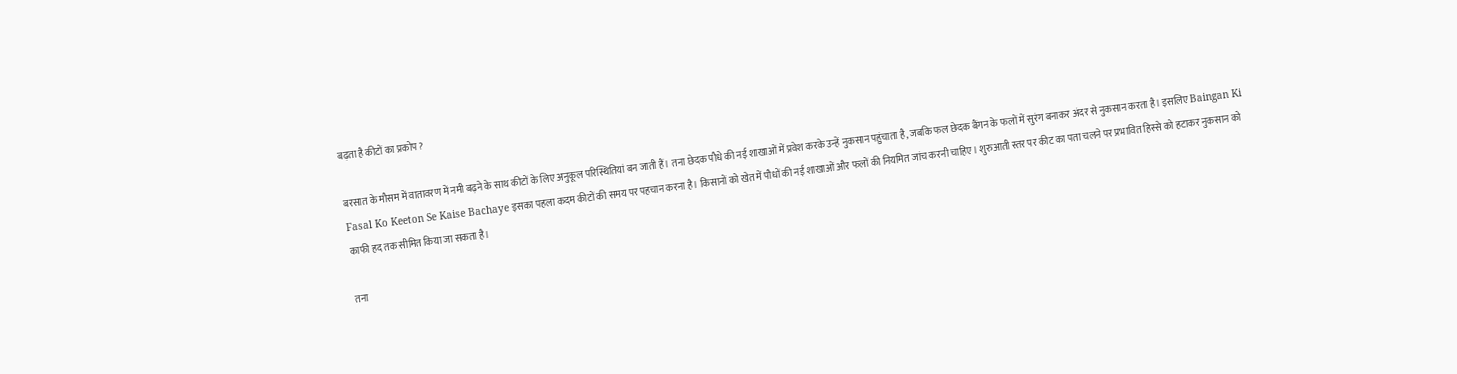बढ़ता है कीटों का प्रकोप?

बरसात के मौसम में वातावरण में नमी बढ़ने के साथ कीटों के लिए अनुकूल परिस्थितियां बन जाती हैं। तना छेदक पौधे की नई शाखाओं में प्रवेश करके उन्हें नुकसान पहुंचाता है, जबकि फल छेदक बैंगन के फलों में सुरंग बनाकर अंदर से नुकसान करता है। इसलिए Baingan Ki Fasal Ko Keeton Se Kaise Bachaye इसका पहला कदम कीटों की समय पर पहचान करना है। किसानों को खेत में पौधों की नई शाखाओं और फलों की नियमित जांच करनी चाहिए। शुरुआती स्तर पर कीट का पता चलने पर प्रभावित हिस्से को हटाकर नुकसान को काफी हद तक सीमित किया जा सकता है।

तना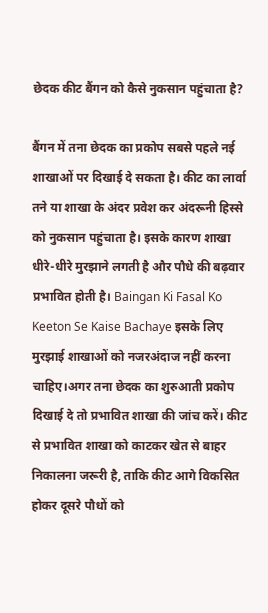छेदक कीट बैंगन को कैसे नुकसान पहुंचाता है?

बैंगन में तना छेदक का प्रकोप सबसे पहले नई शाखाओं पर दिखाई दे सकता है। कीट का लार्वा तने या शाखा के अंदर प्रवेश कर अंदरूनी हिस्से को नुकसान पहुंचाता है। इसके कारण शाखा धीरे-धीरे मुरझाने लगती है और पौधे की बढ़वार प्रभावित होती है। Baingan Ki Fasal Ko Keeton Se Kaise Bachaye इसके लिए मुरझाई शाखाओं को नजरअंदाज नहीं करना चाहिए।अगर तना छेदक का शुरुआती प्रकोप दिखाई दे तो प्रभावित शाखा की जांच करें। कीट से प्रभावित शाखा को काटकर खेत से बाहर निकालना जरूरी है, ताकि कीट आगे विकसित होकर दूसरे पौधों को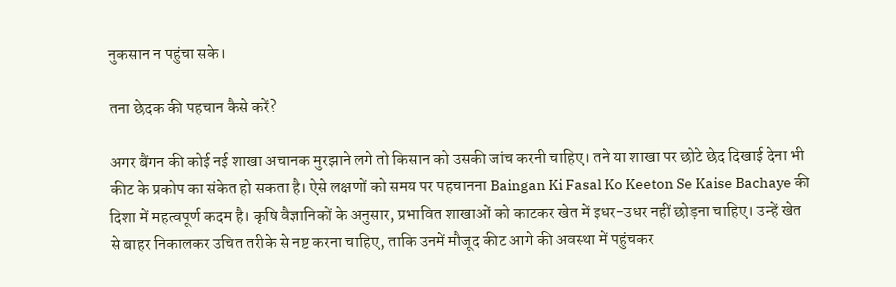नुकसान न पहुंचा सके।

तना छेदक की पहचान कैसे करें?

अगर बैंगन की कोई नई शाखा अचानक मुरझाने लगे तो किसान को उसकी जांच करनी चाहिए। तने या शाखा पर छोटे छेद दिखाई देना भी कीट के प्रकोप का संकेत हो सकता है। ऐसे लक्षणों को समय पर पहचानना Baingan Ki Fasal Ko Keeton Se Kaise Bachaye की दिशा में महत्वपूर्ण कदम है। कृषि वैज्ञानिकों के अनुसार, प्रभावित शाखाओं को काटकर खेत में इधर-उधर नहीं छोड़ना चाहिए। उन्हें खेत से बाहर निकालकर उचित तरीके से नष्ट करना चाहिए, ताकि उनमें मौजूद कीट आगे की अवस्था में पहुंचकर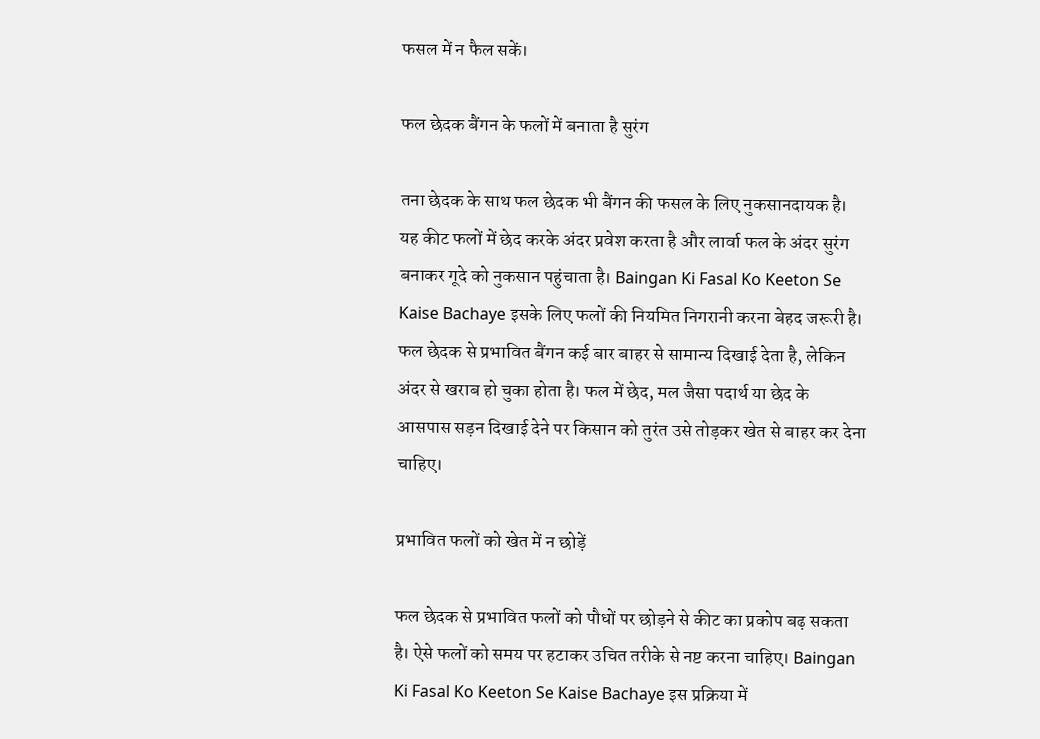फसल में न फैल सकें।

फल छेदक बैंगन के फलों में बनाता है सुरंग

तना छेदक के साथ फल छेदक भी बैंगन की फसल के लिए नुकसानदायक है। यह कीट फलों में छेद करके अंदर प्रवेश करता है और लार्वा फल के अंदर सुरंग बनाकर गूदे को नुकसान पहुंचाता है। Baingan Ki Fasal Ko Keeton Se Kaise Bachaye इसके लिए फलों की नियमित निगरानी करना बेहद जरूरी है। फल छेदक से प्रभावित बैंगन कई बार बाहर से सामान्य दिखाई देता है, लेकिन अंदर से खराब हो चुका होता है। फल में छेद, मल जैसा पदार्थ या छेद के आसपास सड़न दिखाई देने पर किसान को तुरंत उसे तोड़कर खेत से बाहर कर देना चाहिए।

प्रभावित फलों को खेत में न छोड़ें

फल छेदक से प्रभावित फलों को पौधों पर छोड़ने से कीट का प्रकोप बढ़ सकता है। ऐसे फलों को समय पर हटाकर उचित तरीके से नष्ट करना चाहिए। Baingan Ki Fasal Ko Keeton Se Kaise Bachaye इस प्रक्रिया में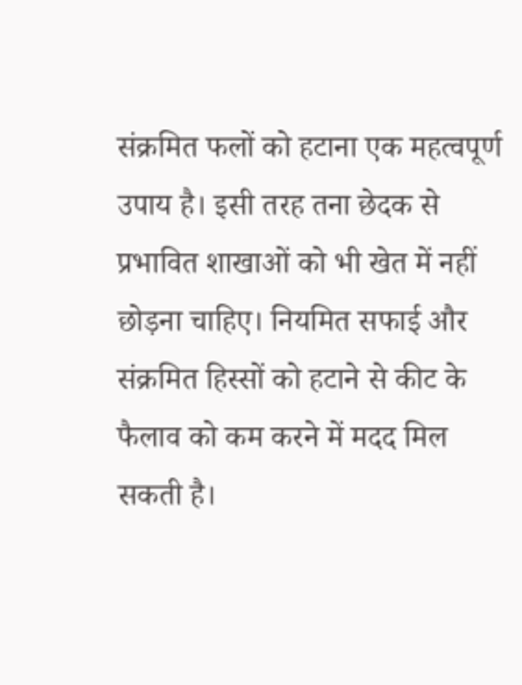संक्रमित फलों को हटाना एक महत्वपूर्ण उपाय है। इसी तरह तना छेदक से प्रभावित शाखाओं को भी खेत में नहीं छोड़ना चाहिए। नियमित सफाई और संक्रमित हिस्सों को हटाने से कीट के फैलाव को कम करने में मदद मिल सकती है।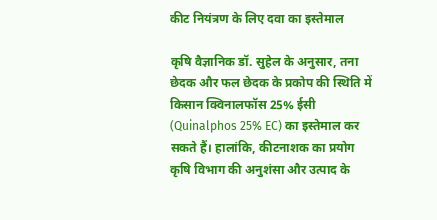कीट नियंत्रण के लिए दवा का इस्तेमाल

कृषि वैज्ञानिक डॉ. सुहेल के अनुसार, तना छेदक और फल छेदक के प्रकोप की स्थिति में किसान क्विनालफॉस 25% ईसी (Quinalphos 25% EC) का इस्तेमाल कर सकते हैं। हालांकि, कीटनाशक का प्रयोग कृषि विभाग की अनुशंसा और उत्पाद के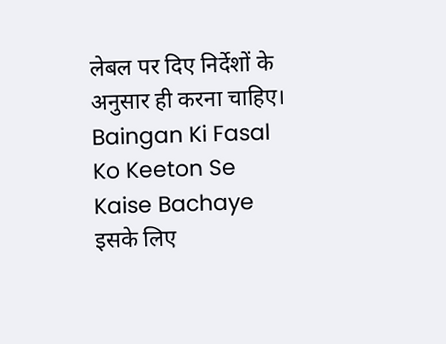लेबल पर दिए निर्देशों के अनुसार ही करना चाहिए। Baingan Ki Fasal Ko Keeton Se Kaise Bachaye इसके लिए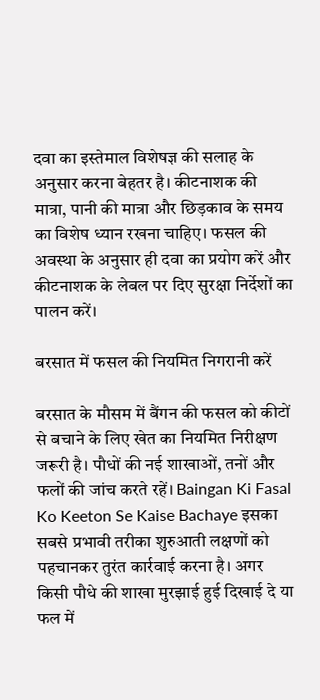दवा का इस्तेमाल विशेषज्ञ की सलाह के अनुसार करना बेहतर है। कीटनाशक की मात्रा, पानी की मात्रा और छिड़काव के समय का विशेष ध्यान रखना चाहिए। फसल की अवस्था के अनुसार ही दवा का प्रयोग करें और कीटनाशक के लेबल पर दिए सुरक्षा निर्देशों का पालन करें।

बरसात में फसल की नियमित निगरानी करें

बरसात के मौसम में बैंगन की फसल को कीटों से बचाने के लिए खेत का नियमित निरीक्षण जरूरी है। पौधों की नई शाखाओं, तनों और फलों की जांच करते रहें। Baingan Ki Fasal Ko Keeton Se Kaise Bachaye इसका सबसे प्रभावी तरीका शुरुआती लक्षणों को पहचानकर तुरंत कार्रवाई करना है। अगर किसी पौधे की शाखा मुरझाई हुई दिखाई दे या फल में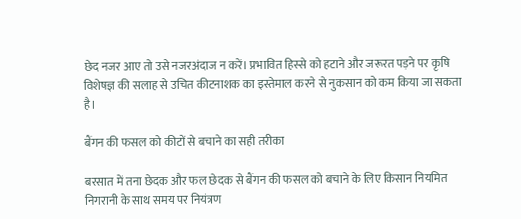छेद नजर आए तो उसे नजरअंदाज न करें। प्रभावित हिस्से को हटाने और जरूरत पड़ने पर कृषि विशेषज्ञ की सलाह से उचित कीटनाशक का इस्तेमाल करने से नुकसान को कम किया जा सकता है।

बैंगन की फसल को कीटों से बचाने का सही तरीका

बरसात में तना छेदक और फल छेदक से बैंगन की फसल को बचाने के लिए किसान नियमित निगरानी के साथ समय पर नियंत्रण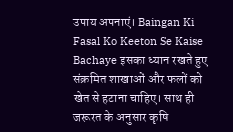उपाय अपनाएं। Baingan Ki Fasal Ko Keeton Se Kaise Bachaye इसका ध्यान रखते हुए संक्रमित शाखाओं और फलों को खेत से हटाना चाहिए। साथ ही जरूरत के अनुसार कृषि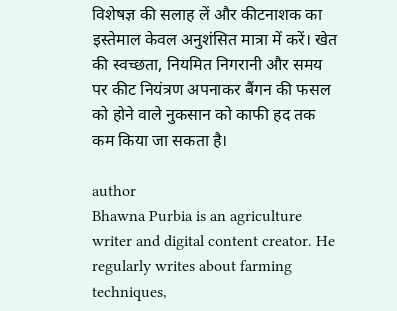विशेषज्ञ की सलाह लें और कीटनाशक का इस्तेमाल केवल अनुशंसित मात्रा में करें। खेत की स्वच्छता, नियमित निगरानी और समय पर कीट नियंत्रण अपनाकर बैंगन की फसल को होने वाले नुकसान को काफी हद तक कम किया जा सकता है।

author
Bhawna Purbia is an agriculture writer and digital content creator. He regularly writes about farming techniques,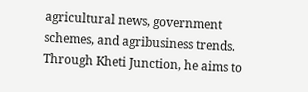agricultural news, government schemes, and agribusiness trends. Through Kheti Junction, he aims to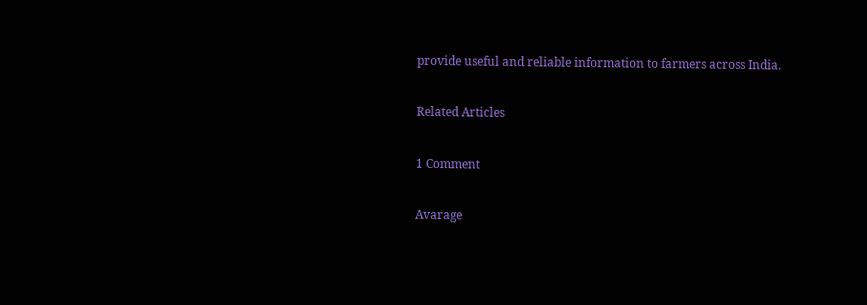provide useful and reliable information to farmers across India.

Related Articles

1 Comment

Avarage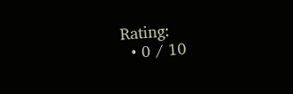Rating:
  • 0 / 10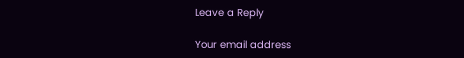Leave a Reply

Your email address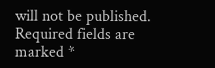will not be published. Required fields are marked *